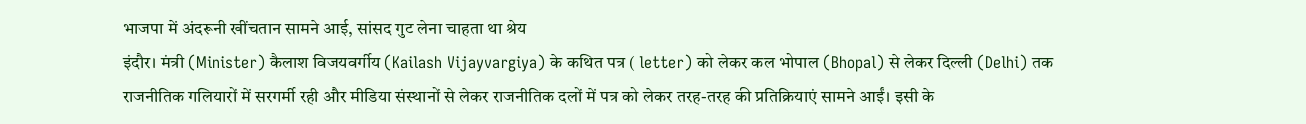भाजपा में अंदरूनी खींचतान सामने आई, सांसद गुट लेना चाहता था श्रेय
इंदौर। मंत्री (Minister) कैलाश विजयवर्गीय (Kailash Vijayvargiya) के कथित पत्र ( letter) को लेकर कल भोपाल (Bhopal) से लेकर दिल्ली (Delhi) तक राजनीतिक गलियारों में सरगर्मी रही और मीडिया संस्थानों से लेकर राजनीतिक दलों में पत्र को लेकर तरह-तरह की प्रतिक्रियाएं सामने आईं। इसी के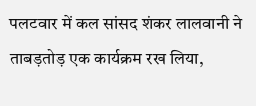पलटवार में कल सांसद शंकर लालवानी ने ताबड़तोड़ एक कार्यक्रम रख लिया,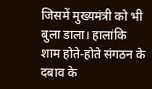जिसमें मुख्यमंत्री को भी बुला डाला। हालांकि शाम होते-होते संगठन के दबाव के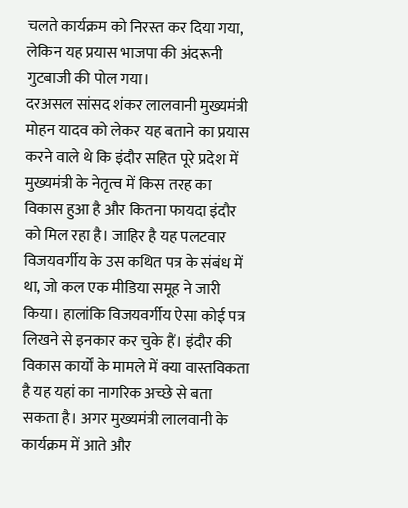चलते कार्यक्रम को निरस्त कर दिया गया, लेकिन यह प्रयास भाजपा की अंदरूनी गुटबाजी की पोल गया।
दरअसल सांसद शंकर लालवानी मुख्यमंत्री मोहन यादव को लेकर यह बताने का प्रयास करने वाले थे कि इंदौर सहित पूरे प्रदेश में मुख्यमंत्री के नेतृत्व में किस तरह का विकास हुआ है और कितना फायदा इंदौर को मिल रहा है। जाहिर है यह पलटवार विजयवर्गीय के उस कथित पत्र के संबंध में था, जो कल एक मीडिया समूह ने जारी किया। हालांकि विजयवर्गीय ऐसा कोई पत्र लिखने से इनकार कर चुके हैं। इंदौर की विकास कार्यों के मामले में क्या वास्तविकता है यह यहां का नागरिक अच्छे से बता सकता है। अगर मुख्यमंत्री लालवानी के कार्यक्रम में आते और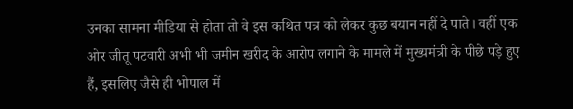उनका सामना मीडिया से होता तो वे इस कथित पत्र को लेकर कुछ बयान नहीं दे पाते। वहीं एक ओर जीतू पटवारी अभी भी जमीन खरीद के आरोप लगाने के मामले में मुख्यमंत्री के पीछे पड़े हुए हैं, इसलिए जैसे ही भोपाल में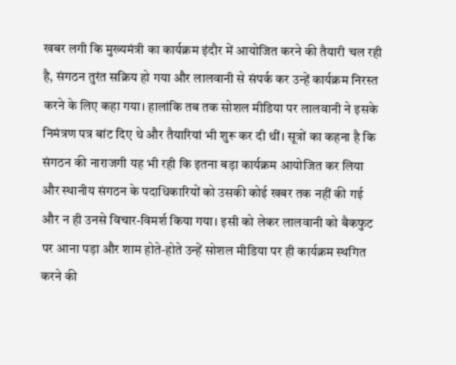खबर लगी कि मुख्यमंत्री का कार्यक्रम इंदौर में आयोजित करने की तैयारी चल रही है, संगठन तुरंत सक्रिय हो गया और लालवानी से संपर्क कर उन्हें कार्यक्रम निरस्त करने के लिए कहा गया। हालांकि तब तक सोशल मीडिया पर लालवानी ने इसके निमंत्रण पत्र बांट दिए थे और तैयारियां भी शुरू कर दी थीं। सूत्रों का कहना है कि संगठन की नाराजगी यह भी रही कि इतना बड़ा कार्यक्रम आयोजित कर लिया और स्थानीय संगठन के पदाधिकारियों को उसकी कोई खबर तक नहीं की गई और न ही उनसे विचार-विमर्श किया गया। इसी को लेकर लालवानी को बैकफुट पर आना पड़ा और शाम होते-होते उन्हें सोशल मीडिया पर ही कार्यक्रम स्थगित करने की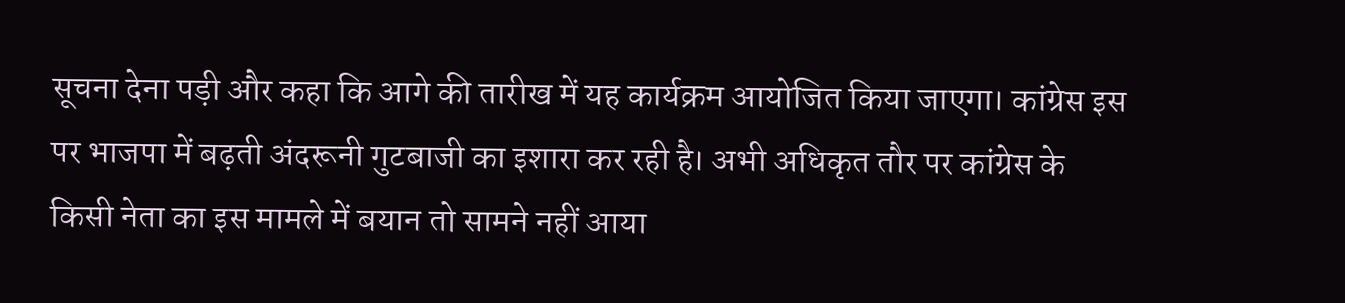सूचना देना पड़ी और कहा कि आगे की तारीख में यह कार्यक्रम आयोजित किया जाएगा। कांग्रेस इस पर भाजपा में बढ़ती अंदरूनी गुटबाजी का इशारा कर रही है। अभी अधिकृत तौर पर कांग्रेस के किसी नेता का इस मामले में बयान तो सामने नहीं आया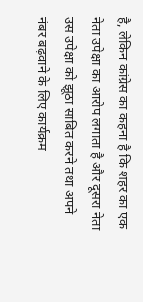है, लेकिन कांग्रेस का कहना है कि शहर का एक नेता उपेक्षा का आरोप लगाता है और दूसरा नेता उस उपेक्षा को झूठा साबित करने तथा अपने नंबर बढ़वाने के लिए कार्यक्रम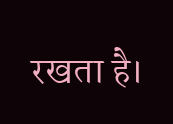रखता है।